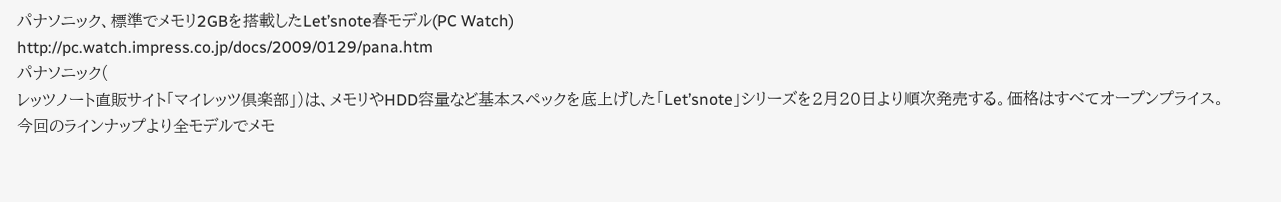パナソニック、標準でメモリ2GBを搭載したLet’snote春モデル(PC Watch)
http://pc.watch.impress.co.jp/docs/2009/0129/pana.htm
パナソニック(
レッツノート直販サイト「マイレッツ倶楽部」)は、メモリやHDD容量など基本スペックを底上げした「Let’snote」シリーズを2月20日より順次発売する。価格はすべてオープンプライス。
今回のラインナップより全モデルでメモ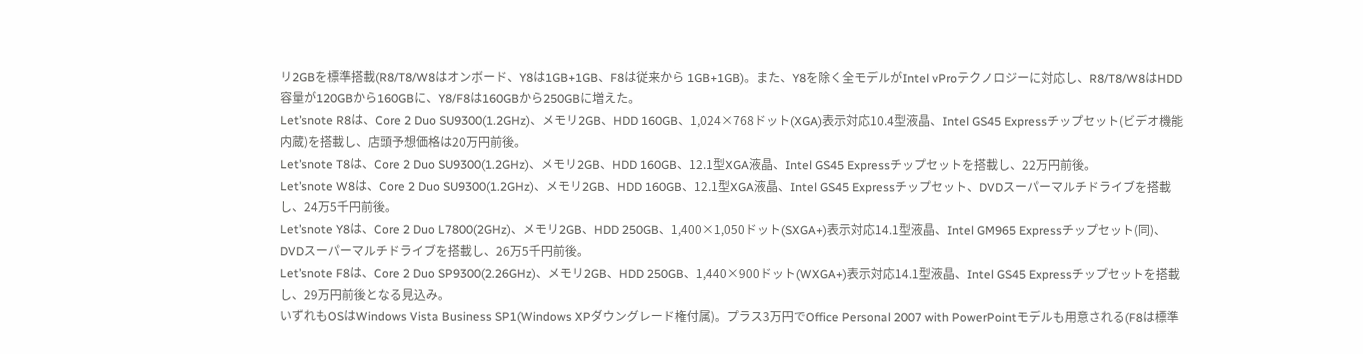リ2GBを標準搭載(R8/T8/W8はオンボード、Y8は1GB+1GB、F8は従来から 1GB+1GB)。また、Y8を除く全モデルがIntel vProテクノロジーに対応し、R8/T8/W8はHDD容量が120GBから160GBに、Y8/F8は160GBから250GBに増えた。
Let’snote R8は、Core 2 Duo SU9300(1.2GHz)、メモリ2GB、HDD 160GB、1,024×768ドット(XGA)表示対応10.4型液晶、Intel GS45 Expressチップセット(ビデオ機能内蔵)を搭載し、店頭予想価格は20万円前後。
Let’snote T8は、Core 2 Duo SU9300(1.2GHz)、メモリ2GB、HDD 160GB、12.1型XGA液晶、Intel GS45 Expressチップセットを搭載し、22万円前後。
Let’snote W8は、Core 2 Duo SU9300(1.2GHz)、メモリ2GB、HDD 160GB、12.1型XGA液晶、Intel GS45 Expressチップセット、DVDスーパーマルチドライブを搭載し、24万5千円前後。
Let’snote Y8は、Core 2 Duo L7800(2GHz)、メモリ2GB、HDD 250GB、1,400×1,050ドット(SXGA+)表示対応14.1型液晶、Intel GM965 Expressチップセット(同)、DVDスーパーマルチドライブを搭載し、26万5千円前後。
Let’snote F8は、Core 2 Duo SP9300(2.26GHz)、メモリ2GB、HDD 250GB、1,440×900ドット(WXGA+)表示対応14.1型液晶、Intel GS45 Expressチップセットを搭載し、29万円前後となる見込み。
いずれもOSはWindows Vista Business SP1(Windows XPダウングレード権付属)。プラス3万円でOffice Personal 2007 with PowerPointモデルも用意される(F8は標準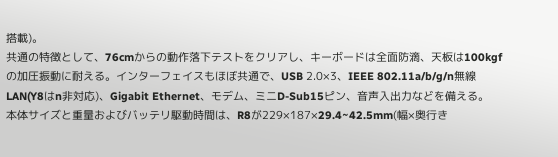搭載)。
共通の特徴として、76cmからの動作落下テストをクリアし、キーボードは全面防滴、天板は100kgfの加圧振動に耐える。インターフェイスもほぼ共通で、USB 2.0×3、IEEE 802.11a/b/g/n無線LAN(Y8はn非対応)、Gigabit Ethernet、モデム、ミニD-Sub15ピン、音声入出力などを備える。
本体サイズと重量およびバッテリ駆動時間は、R8が229×187×29.4~42.5mm(幅×奥行き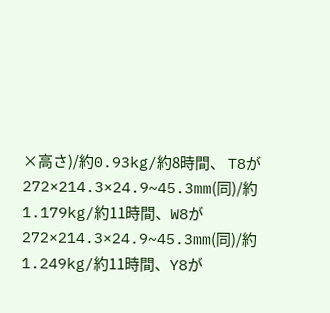×高さ)/約0.93kg/約8時間、 T8が272×214.3×24.9~45.3mm(同)/約1.179kg/約11時間、W8が272×214.3×24.9~45.3mm(同)/約 1.249kg/約11時間、Y8が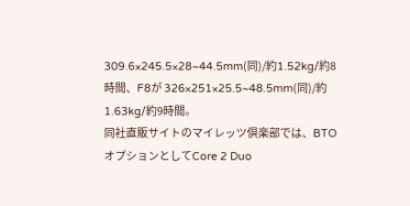309.6×245.5×28~44.5mm(同)/約1.52kg/約8時間、F8が 326×251×25.5~48.5mm(同)/約1.63kg/約9時間。
同社直販サイトのマイレッツ倶楽部では、BTOオプションとしてCore 2 Duo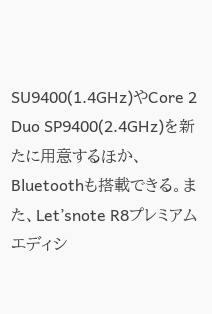SU9400(1.4GHz)やCore 2 Duo SP9400(2.4GHz)を新たに用意するほか、Bluetoothも搭載できる。また、Let’snote R8プレミアムエディシ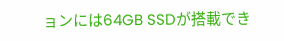ョンには64GB SSDが搭載でき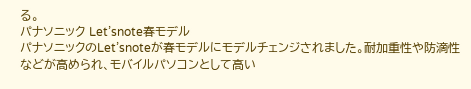る。
パナソニック Let’snote春モデル
パナソニックのLet’snoteが春モデルにモデルチェンジされました。耐加重性や防滴性などが高められ、モバイルパソコンとして高い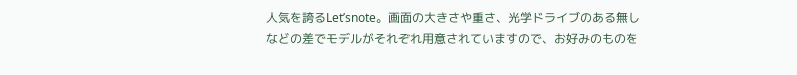人気を誇るLet’snote。画面の大きさや重さ、光学ドライブのある無しなどの差でモデルがそれぞれ用意されていますので、お好みのものを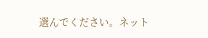選んでください。ネット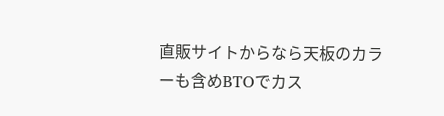直販サイトからなら天板のカラーも含めBTOでカス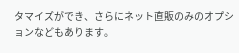タマイズができ、さらにネット直販のみのオプションなどもあります。